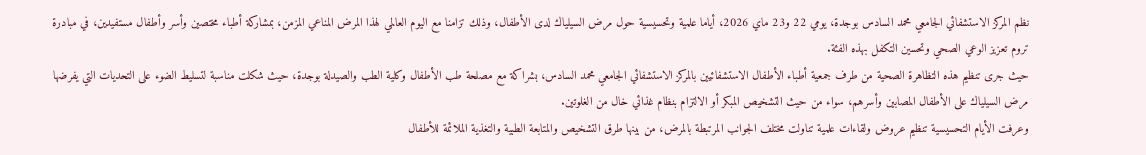نظم المركز الاستشفائي الجامعي محمد السادس بوجدة، يومي 22 و23 ماي 2026، أياما علمية وتحسيسية حول مرض السيلياك لدى الأطفال، وذلك تزامنا مع اليوم العالمي لهذا المرض المناعي المزمن، بمشاركة أطباء مختصين وأسر وأطفال مستفيدين، في مبادرة تروم تعزيز الوعي الصحي وتحسين التكفل بهذه الفئة.
حيث جرى تنظيم هذه التظاهرة الصحية من طرف جمعية أطباء الأطفال الاستشفائيين بالمركز الاستشفائي الجامعي محمد السادس، بشراكة مع مصلحة طب الأطفال وكلية الطب والصيدلة بوجدة، حيث شكلت مناسبة لتسليط الضوء على التحديات التي يفرضها مرض السيلياك على الأطفال المصابين وأسرهم، سواء من حيث التشخيص المبكر أو الالتزام بنظام غذائي خال من الغلوتين.
وعرفت الأيام التحسيسية تنظيم عروض ولقاءات علمية تناولت مختلف الجوانب المرتبطة بالمرض، من بينها طرق التشخيص والمتابعة الطبية والتغذية الملائمة للأطفال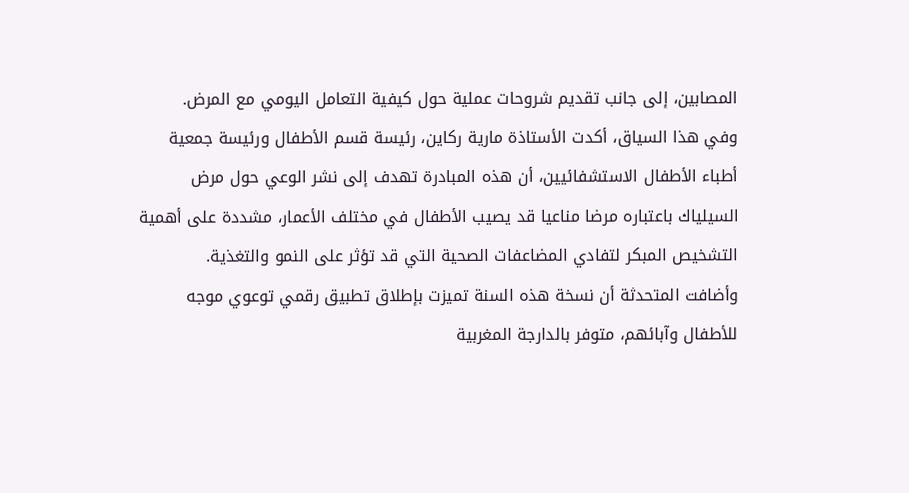المصابين، إلى جانب تقديم شروحات عملية حول كيفية التعامل اليومي مع المرض.
وفي هذا السياق، أكدت الأستاذة مارية ركاين، رئيسة قسم الأطفال ورئيسة جمعية أطباء الأطفال الاستشفائيين، أن هذه المبادرة تهدف إلى نشر الوعي حول مرض السيلياك باعتباره مرضا مناعيا قد يصيب الأطفال في مختلف الأعمار، مشددة على أهمية التشخيص المبكر لتفادي المضاعفات الصحية التي قد تؤثر على النمو والتغذية.
وأضافت المتحدثة أن نسخة هذه السنة تميزت بإطلاق تطبيق رقمي توعوي موجه للأطفال وآبائهم، متوفر بالدارجة المغربية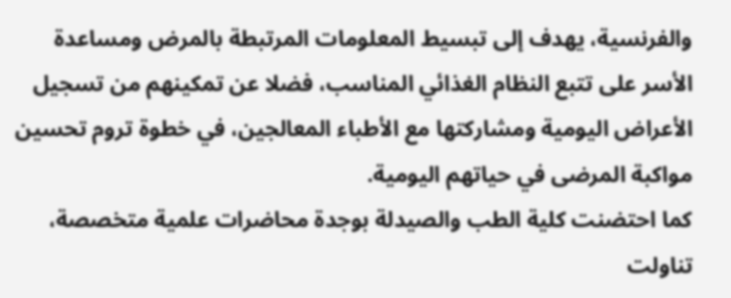والفرنسية، يهدف إلى تبسيط المعلومات المرتبطة بالمرض ومساعدة الأسر على تتبع النظام الغذائي المناسب، فضلا عن تمكينهم من تسجيل الأعراض اليومية ومشاركتها مع الأطباء المعالجين، في خطوة تروم تحسين مواكبة المرضى في حياتهم اليومية.
كما احتضنت كلية الطب والصيدلة بوجدة محاضرات علمية متخصصة، تناولت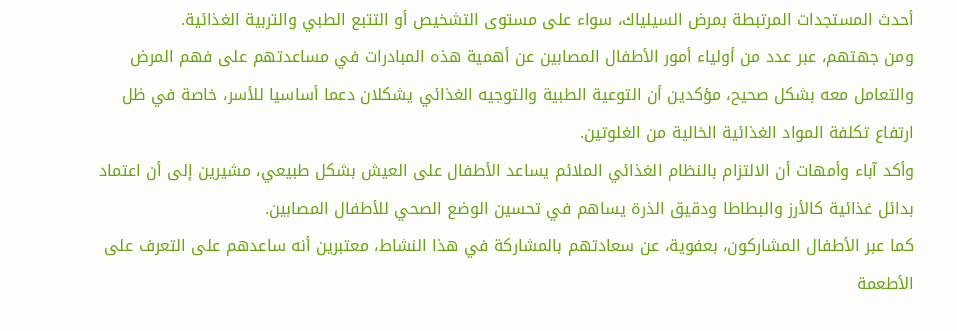أحدث المستجدات المرتبطة بمرض السيلياك، سواء على مستوى التشخيص أو التتبع الطبي والتربية الغذائية.
ومن جهتهم، عبر عدد من أولياء أمور الأطفال المصابين عن أهمية هذه المبادرات في مساعدتهم على فهم المرض والتعامل معه بشكل صحيح، مؤكدين أن التوعية الطبية والتوجيه الغذائي يشكلان دعما أساسيا للأسر، خاصة في ظل ارتفاع تكلفة المواد الغذائية الخالية من الغلوتين.
وأكد آباء وأمهات أن الالتزام بالنظام الغذائي الملائم يساعد الأطفال على العيش بشكل طبيعي، مشيرين إلى أن اعتماد بدائل غذائية كالأرز والبطاطا ودقيق الذرة يساهم في تحسين الوضع الصحي للأطفال المصابين.
كما عبر الأطفال المشاركون، بعفوية، عن سعادتهم بالمشاركة في هذا النشاط، معتبرين أنه ساعدهم على التعرف على الأطعمة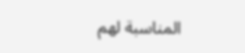المناسبة لهم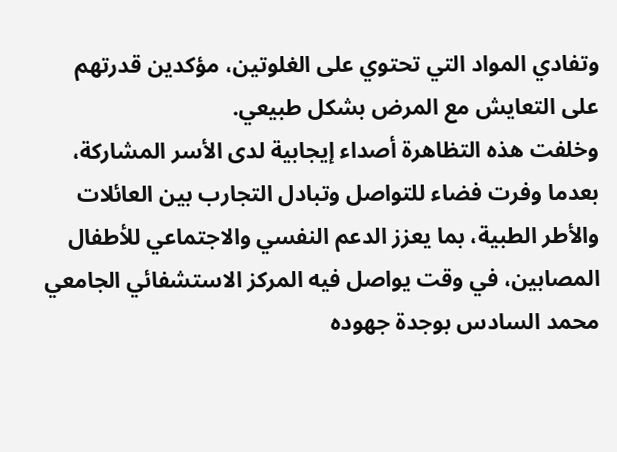وتفادي المواد التي تحتوي على الغلوتين، مؤكدين قدرتهم على التعايش مع المرض بشكل طبيعي.
وخلفت هذه التظاهرة أصداء إيجابية لدى الأسر المشاركة، بعدما وفرت فضاء للتواصل وتبادل التجارب بين العائلات والأطر الطبية، بما يعزز الدعم النفسي والاجتماعي للأطفال المصابين، في وقت يواصل فيه المركز الاستشفائي الجامعي محمد السادس بوجدة جهوده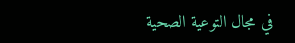في مجال التوعية الصحية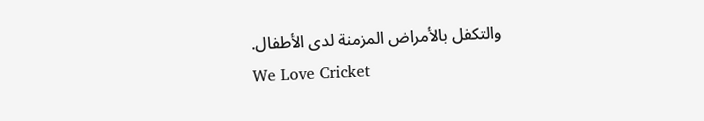والتكفل بالأمراض المزمنة لدى الأطفال.
We Love Cricket